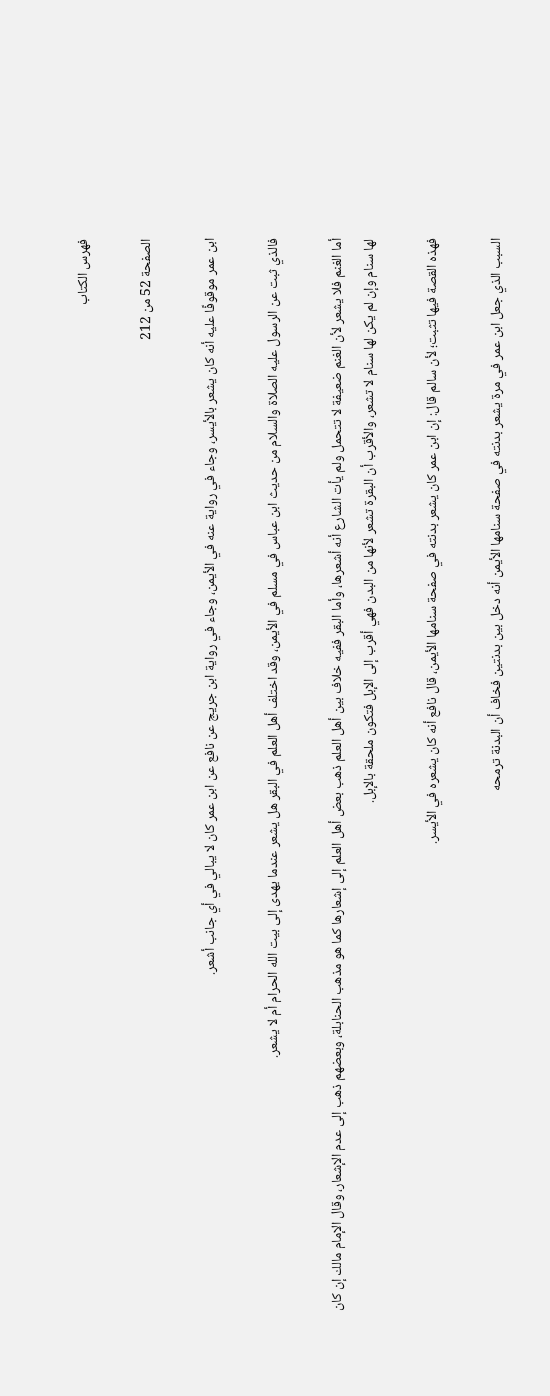فهرس الكتاب

الصفحة 52 من 212

ابن عمر موقوفًا عليه أنه كان يشعر بالأيسر، وجاء في رواية عنه في الأيمن، وجاء في رواية ابن جريج عن نافع عن ابن عمر كان لا يبالي في أي جانب أشعر.

فالذي ثبت عن الرسول عليه الصلاة والسلام من حديث ابن عباس في مسلم في الأيمن، وقد اختلف أهل العلم في البقر هل يشعر عندما يهدى إلى بيت الله الحرام أم لا يشعر.

أما الغنم فلا يشعر لأن الغنم ضعيفة لا تتحمل ولم يأت الشارع أنه أشعرها، وأما البقر ففيه خلاف بين أهل العلم ذهب بعض أهل العلم إلى إشعارها كما هو مذهب الحنابلة، وبعضهم ذهب إلى عدم الإشعار، وقال الإمام مالك إن كان لها سنام وإن لم يكن لها سنام لا تشعر، والأقرب أن البقرة تشعر لأنها من البدن فهي أقرب إلى الإبل فتكون ملحقة بالإبل.

فهذه القصة فيها تثبت؛ لأن سالم قال: إن ابن عمر كان يشعر بدنته في صفحة سنامها الأيمن، قال نافع أنه كان يشعره في الأيسر.

السبب الذي جعل ابن عمر في مرة يشعر بدنته في صفحة سنامها الأيمن أنه دخل بين بدنتين فخاف أن البدنة ترمحه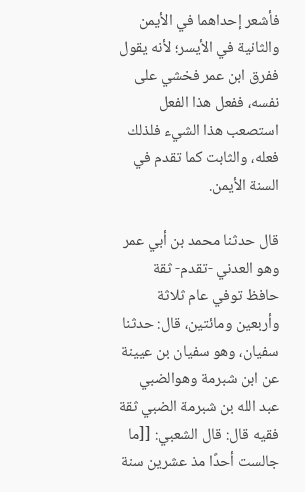فأشعر إحداهما في الأيمن والثانية في الأيسر؛ لأنه يقول ففرق ابن عمر فخشي على نفسه، ففعل هذا الفعل استصعب هذا الشيء فلذلك فعله، والثابت كما تقدم في السنة الأيمن.

قال حدثنا محمد بن أبي عمر وهو العدني -تقدم- ثقة حافظ توفي عام ثلاثة وأربعين ومائتين، قال: حدثنا سفيان، وهو سفيان بن عيينة عن ابن شبرمة وهوالضبي عبد الله بن شبرمة الضبي ثقة فقيه قال: قال الشعبي: [[ما جالست أحدًا مذ عشرين سنة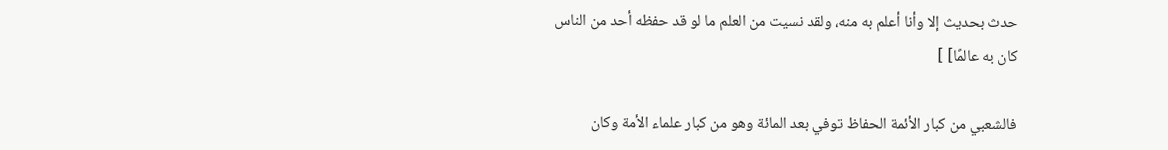حدث بحديث إلا وأنا أعلم به منه، ولقد نسيت من العلم ما لو قد حفظه أحد من الناس كان به عالمًا] ]

فالشعبي من كبار الأئمة الحفاظ توفي بعد المائة وهو من كبار علماء الأمة وكان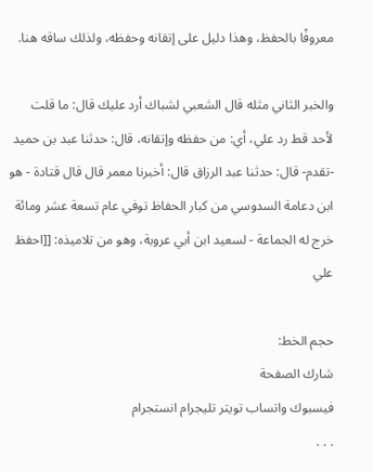معروفًا بالحفظ، وهذا دليل على إتقانه وحفظه، ولذلك ساقه هنا.

والخبر الثاني مثله قال الشعبي لشباك أرد عليك قال: ما قلت لأحد قط رد علي، أي: من حفظه وإتقانه، قال: حدثنا عبد بن حميد -تقدم- قال: حدثنا عبد الرزاق قال: أخبرنا معمر قال قال قتادة - هو ابن دعامة السدوسي من كبار الحفاظ توفي عام تسعة عشر ومائة خرج له الجماعة - لسعيد ابن أبي عروبة، وهو من تلاميذه: [[احفظ علي

حجم الخط:
شارك الصفحة
فيسبوك واتساب تويتر تليجرام انستجرام
. . .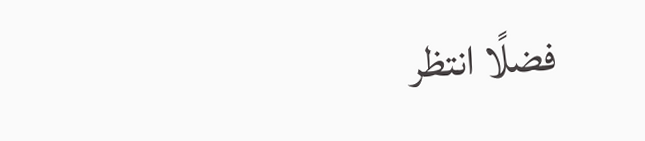فضلًا انتظر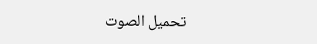تحميل الصوت